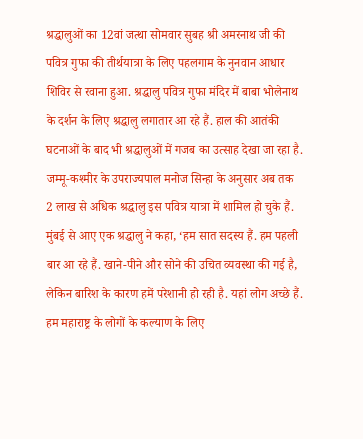श्रद्धालुओं का 12वां जत्था सोमवार सुबह श्री अमरनाथ जी की पवित्र गुफा की तीर्थयात्रा के लिए पहलगाम के नुनवान आधार शिविर से रवाना हुआ. श्रद्धालु पवित्र गुफा मंदिर में बाबा भोलेनाथ के दर्शन के लिए श्रद्धालु लगातार आ रहे हैं. हाल की आतंकी घटनाओं के बाद भी श्रद्धालुओं में गजब का उत्साह देखा जा रहा है. जम्मू-कश्मीर के उपराज्यपाल मनोज सिन्हा के अनुसार अब तक 2 लाख से अधिक श्रद्धालु इस पवित्र यात्रा में शामिल हो चुके हैं.
मुंबई से आए एक श्रद्धालु ने कहा, ‘हम सात सदस्य हैं. हम पहली बार आ रहे हैं. खाने-पीने और सोने की उचित व्यवस्था की गई है, लेकिन बारिश के कारण हमें परेशानी हो रही है. यहां लोग अच्छे हैं. हम महाराष्ट्र के लोगों के कल्याण के लिए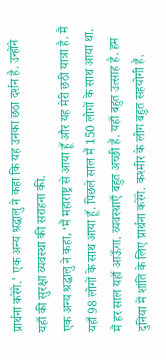प्रार्थना करेंगे.’ एक अन्य श्रद्धालु ने कहा कि यह उनका छठा दर्शन है. उन्होंने यहाँ की सुरक्षा व्यवस्था की सराहना की.
एक अन्य श्रद्धालु ने कहा, ‘मैं महाराष्ट्र से आया हूँ और यह मेरी छठी यात्रा है. मैं यहाँ 98 लोगों के साथ आया हूँ. पिछले साल मैं 150 लोगों के साथ आया था. मैं हर साल यहाँ आऊँगा. व्यवस्थाएँ बहुत अच्छी हैं. यहाँ बहुत उत्साह है. हम दुनिया में शांति के लिए प्रार्थना करेंगे. कश्मीर के लोग बहुत सहयोगी हैं.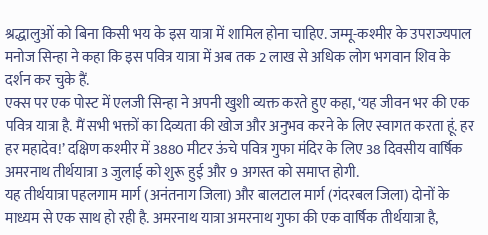श्रद्धालुओं को बिना किसी भय के इस यात्रा में शामिल होना चाहिए. जम्मू-कश्मीर के उपराज्यपाल मनोज सिन्हा ने कहा कि इस पवित्र यात्रा में अब तक 2 लाख से अधिक लोग भगवान शिव के दर्शन कर चुके हैं.
एक्स पर एक पोस्ट में एलजी सिन्हा ने अपनी खुशी व्यक्त करते हुए कहा, ‘यह जीवन भर की एक पवित्र यात्रा है. मैं सभी भक्तों का दिव्यता की खोज और अनुभव करने के लिए स्वागत करता हूं. हर हर महादेव!’ दक्षिण कश्मीर में 3880 मीटर ऊंचे पवित्र गुफा मंदिर के लिए 38 दिवसीय वार्षिक अमरनाथ तीर्थयात्रा 3 जुलाई को शुरू हुई और 9 अगस्त को समाप्त होगी.
यह तीर्थयात्रा पहलगाम मार्ग (अनंतनाग जिला) और बालटाल मार्ग (गंदरबल जिला) दोनों के माध्यम से एक साथ हो रही है. अमरनाथ यात्रा अमरनाथ गुफा की एक वार्षिक तीर्थयात्रा है,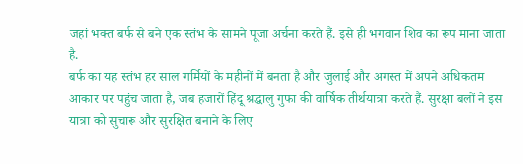जहां भक्त बर्फ से बने एक स्तंभ के सामने पूजा अर्चना करते हैं. इसे ही भगवान शिव का रूप माना जाता है.
बर्फ का यह स्तंभ हर साल गर्मियों के महीनों में बनता है और जुलाई और अगस्त में अपने अधिकतम आकार पर पहुंच जाता है, जब हजारों हिंदू श्रद्धालु गुफा की वार्षिक तीर्थयात्रा करते हैं. सुरक्षा बलों ने इस यात्रा को सुचारू और सुरक्षित बनाने के लिए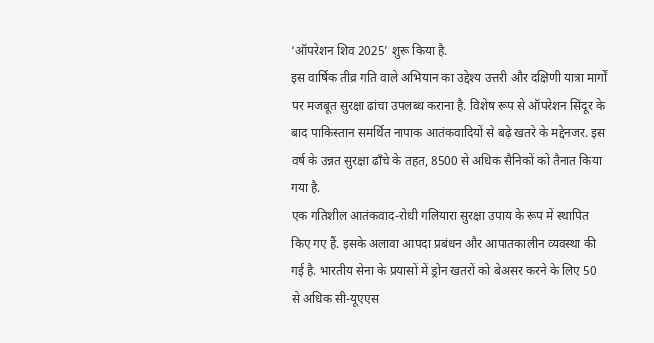‘ऑपरेशन शिव 2025’ शुरू किया है.
इस वार्षिक तीव्र गति वाले अभियान का उद्देश्य उत्तरी और दक्षिणी यात्रा मार्गों पर मजबूत सुरक्षा ढांचा उपलब्ध कराना है. विशेष रूप से ऑपरेशन सिंदूर के बाद पाकिस्तान समर्थित नापाक आतंकवादियों से बढ़े खतरे के मद्देनजर. इस वर्ष के उन्नत सुरक्षा ढाँचे के तहत, 8500 से अधिक सैनिकों को तैनात किया गया है.
एक गतिशील आतंकवाद-रोधी गलियारा सुरक्षा उपाय के रूप में स्थापित किए गए हैं. इसके अलावा आपदा प्रबंधन और आपातकालीन व्यवस्था की गई है. भारतीय सेना के प्रयासों में ड्रोन खतरों को बेअसर करने के लिए 50 से अधिक सी-यूएएस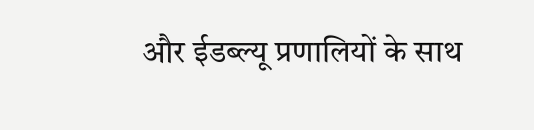और ईडब्ल्यू प्रणालियों के साथ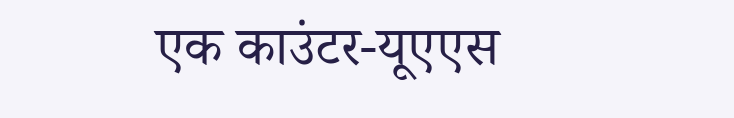एक काउंटर-यूएएस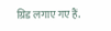ग्रिड लगाए गए हैं.